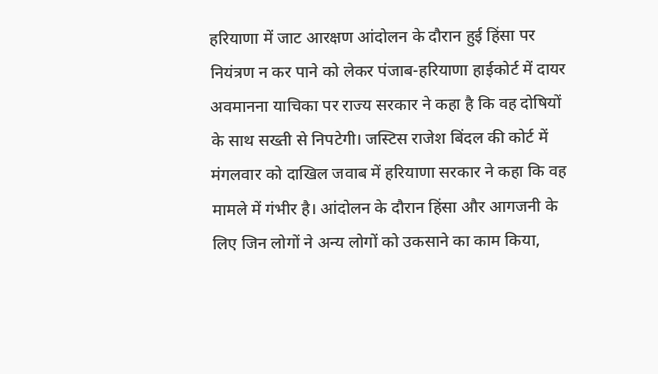हरियाणा में जाट आरक्षण आंदोलन के दौरान हुई हिंसा पर नियंत्रण न कर पाने को लेकर पंजाब-हरियाणा हाईकोर्ट में दायर अवमानना याचिका पर राज्य सरकार ने कहा है कि वह दोषियों के साथ सख्ती से निपटेगी। जस्टिस राजेश बिंदल की कोर्ट में मंगलवार को दाखिल जवाब में हरियाणा सरकार ने कहा कि वह मामले में गंभीर है। आंदोलन के दौरान हिंसा और आगजनी के लिए जिन लोगों ने अन्य लोगों को उकसाने का काम किया,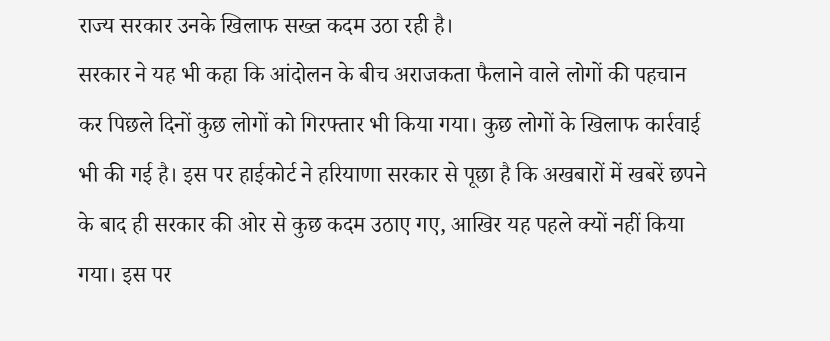राज्य सरकार उनके खिलाफ सख्त कदम उठा रही है।
सरकार ने यह भी कहा कि आंदोलन के बीच अराजकता फैलाने वाले लोगों की पहचान कर पिछले दिनों कुछ लोगों को गिरफ्तार भी किया गया। कुछ लोगों के खिलाफ कार्रवाई भी की गई है। इस पर हाईकोर्ट ने हरियाणा सरकार से पूछा है कि अखबारों में खबरें छपने के बाद ही सरकार की ओर से कुछ कदम उठाए गए, आखिर यह पहले क्यों नहीं किया गया। इस पर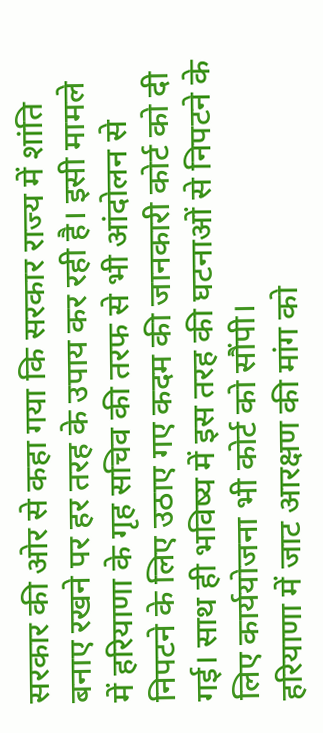सरकार की ओर से कहा गया कि सरकार राज्य में शांति बनाए रखने पर हर तरह के उपाय कर रही है। इसी मामले में हरियाणा के गृह सचिव की तरफ से भी आंदोलन से निपटने के लिए उठाए गए कदम की जानकारी कोर्ट को दी गई। साथ ही भविष्य में इस तरह की घटनाओं से निपटने के लिए कार्ययोजना भी कोर्ट को सौंपी।
हरियाणा में जाट आरक्षण की मांग को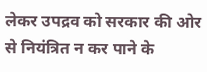लेकर उपद्रव को सरकार की ओर से नियंत्रित न कर पाने के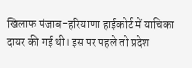खिलाफ पंजाब-हरियाणा हाईकोर्ट में याचिका दायर की गई थी। इस पर पहले तो प्रदेश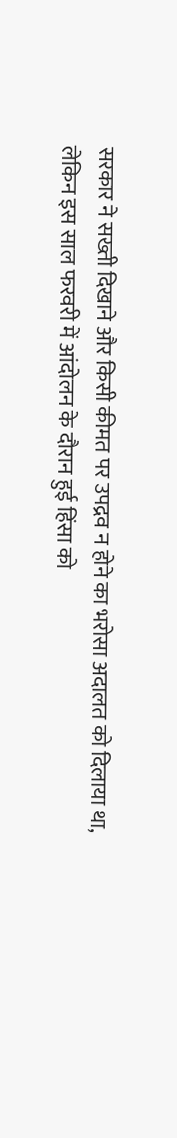सरकार ने सख्ती दिखाने और किसी कीमत पर उपद्रव न होने का भरोसा अदालत को दिलाया था, लेकिन इस साल फरवरी में आंदोलन के दौरान हुई हिंसा को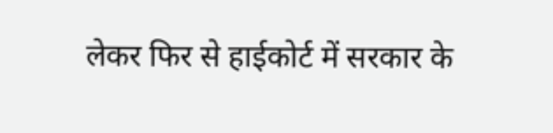लेकर फिर से हाईकोर्ट में सरकार के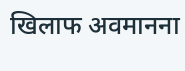खिलाफ अवमानना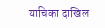याचिका दाखिल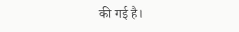की गई है।